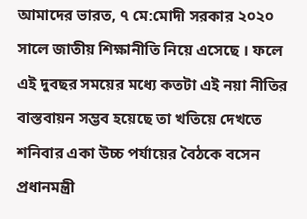আমাদের ভারত, ৭ মে:মোদী সরকার ২০২০ সালে জাতীয় শিক্ষানীতি নিয়ে এসেছে । ফলে এই দুবছর সময়ের মধ্যে কতটা এই নয়া নীতির বাস্তবায়ন সম্ভব হয়েছে তা খতিয়ে দেখতে শনিবার একা উচ্চ পর্যায়ের বৈঠকে বসেন প্রধানমন্ত্রী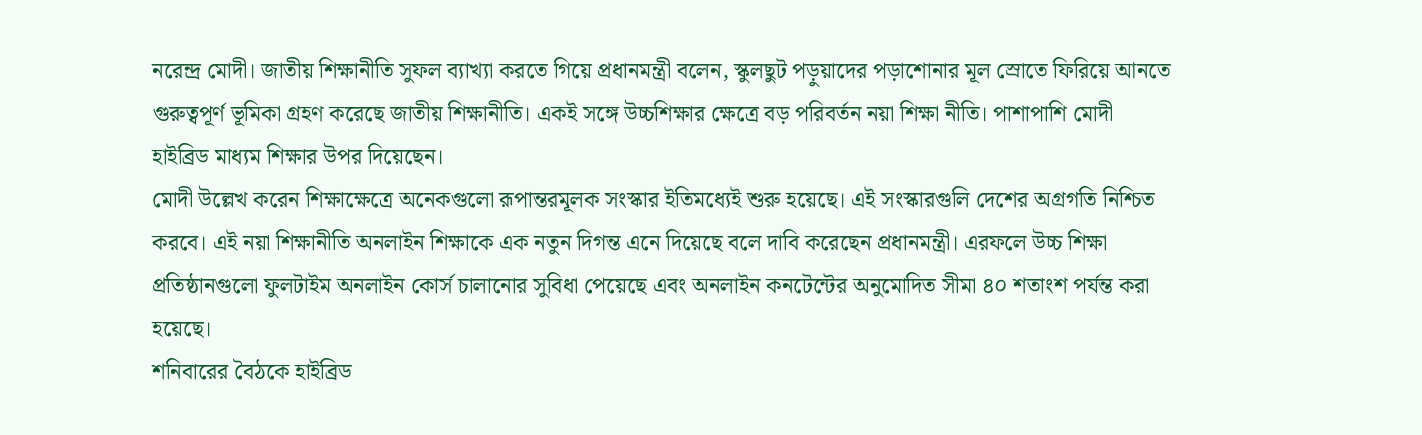নরেন্দ্র মোদী। জাতীয় শিক্ষানীতি সুফল ব্যাখ্যা করতে গিয়ে প্রধানমন্ত্রী বলেন, স্কুলছুট পড়ুয়াদের পড়াশোনার মূল স্রোতে ফিরিয়ে আনতে গুরুত্বপূর্ণ ভূমিকা গ্রহণ করেছে জাতীয় শিক্ষানীতি। একই সঙ্গে উচ্চশিক্ষার ক্ষেত্রে বড় পরিবর্তন নয়া শিক্ষা নীতি। পাশাপাশি মোদী হাইব্রিড মাধ্যম শিক্ষার উপর দিয়েছেন।
মোদী উল্লেখ করেন শিক্ষাক্ষেত্রে অনেকগুলো রূপান্তরমূলক সংস্কার ইতিমধ্যেই শুরু হয়েছে। এই সংস্কারগুলি দেশের অগ্রগতি নিশ্চিত করবে। এই নয়া শিক্ষানীতি অনলাইন শিক্ষাকে এক নতুন দিগন্ত এনে দিয়েছে বলে দাবি করেছেন প্রধানমন্ত্রী। এরফলে উচ্চ শিক্ষা প্রতিষ্ঠানগুলো ফুলটাইম অনলাইন কোর্স চালানোর সুবিধা পেয়েছে এবং অনলাইন কনটেন্টের অনুমোদিত সীমা ৪০ শতাংশ পর্যন্ত করা হয়েছে।
শনিবারের বৈঠকে হাইব্রিড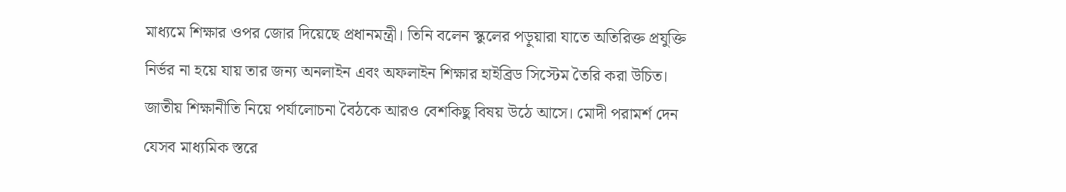মাধ্যমে শিক্ষার ওপর জোর দিয়েছে প্রধানমন্ত্রী। তিনি বলেন স্কুলের পড়ুয়ারা যাতে অতিরিক্ত প্রযুক্তি নির্ভর না হয়ে যায় তার জন্য অনলাইন এবং অফলাইন শিক্ষার হাইব্রিড সিস্টেম তৈরি করা উচিত।
জাতীয় শিক্ষানীতি নিয়ে পর্যালোচনা বৈঠকে আরও বেশকিছু বিষয় উঠে আসে। মোদী পরামর্শ দেন যেসব মাধ্যমিক স্তরে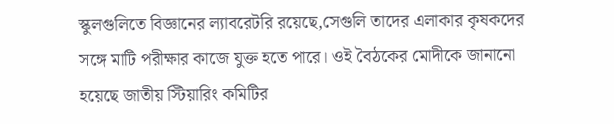স্কুলগুলিতে বিজ্ঞানের ল্যাবরেটরি রয়েছে,সেগুলি তাদের এলাকার কৃষকদের সঙ্গে মাটি পরীক্ষার কাজে যুক্ত হতে পারে। ওই বৈঠকের মোদীকে জানানো হয়েছে জাতীয় স্টিয়ারিং কমিটির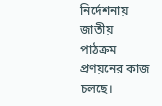নির্দেশনায় জাতীয় পাঠক্রম প্রণয়নের কাজ চলছে।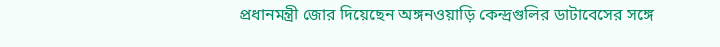প্রধানমন্ত্রী জোর দিয়েছেন অঙ্গনওয়াড়ি কেন্দ্রগুলির ডাটাবেসের সঙ্গে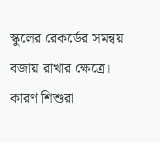স্কুলের রেকর্ডের সমন্বয় বজায় রাখার ক্ষেত্রে। কারণ শিশুরা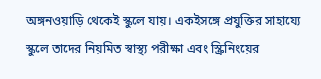অঙ্গনওয়াড়ি থেকেই স্কুলে যায়। একইসঙ্গে প্রযুক্তির সাহায্যে স্কুলে তাদের নিয়মিত স্বাস্থ্য পরীক্ষা এবং স্ক্রিনিংয়ের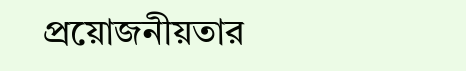প্রয়োজনীয়তার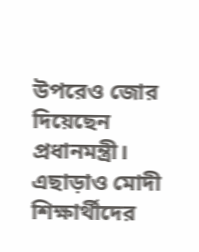উপরেও জোর দিয়েছেন প্রধানমন্ত্রী।
এছাড়াও মোদী শিক্ষার্থীদের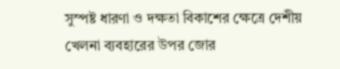সুস্পষ্ট ধারণা ও দক্ষতা বিকাশের ক্ষেত্রে দেশীয় খেলনা ব্যবহারের উপর জোর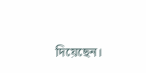দিয়েছেন।